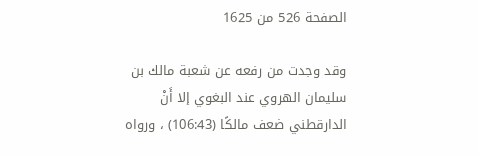الصفحة 526 من 1625

وقد وجدت من رفعه عن شعبة مالك بن سليمان الهروي عند البغوي إلا أَنْ الدارقطني ضعف مالكًا (106:43) ، ورواه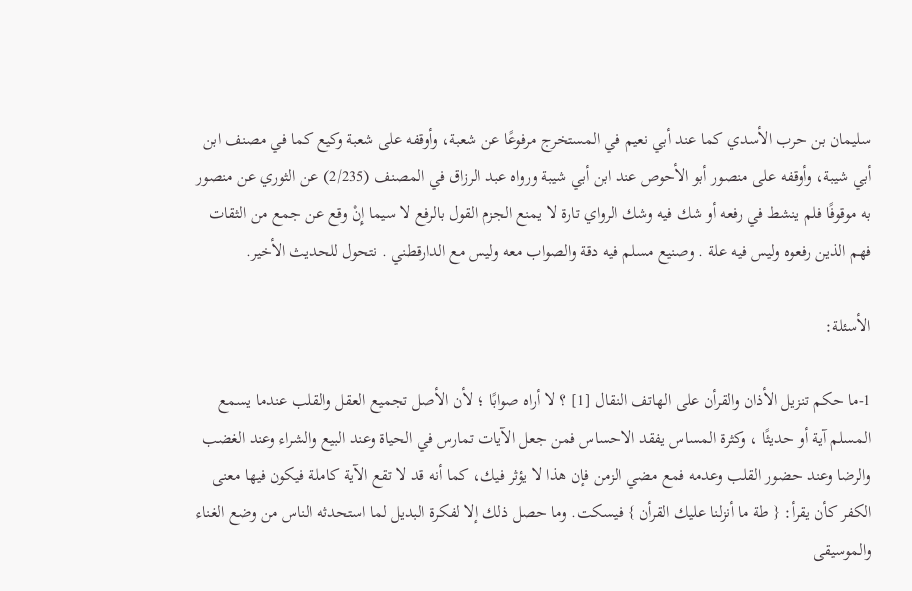سليمان بن حرب الأسدي كما عند أبي نعيم في المستخرج مرفوعًا عن شعبة، وأوقفه على شعبة وكيع كما في مصنف ابن أبي شيبة، وأوقفه على منصور أبو الأحوص عند ابن أبي شيبة ورواه عبد الرزاق في المصنف (2/235) عن الثوري عن منصور به موقوفًا فلم ينشط في رفعه أو شك فيه وشك الرواي تارة لا يمنع الجزم القول بالرفع لا سيما إِنْ وقع عن جمع من الثقات فهم الذين رفعوه وليس فيه علة . وصنيع مسلم فيه دقة والصواب معه وليس مع الدارقطني . نتحول للحديث الأخير.

الأسئلة:

1-ما حكم تنزيل الأذان والقرأن على الهاتف النقال [1] ؟ لا أراه صوابًا ؛ لأن الأصل تجميع العقل والقلب عندما يسمع المسلم آية أو حديثًا ، وكثرة المساس يفقد الاحساس فمن جعل الآيات تمارس في الحياة وعند البيع والشراء وعند الغضب والرضا وعند حضور القلب وعدمه فمع مضي الزمن فإن هذا لا يؤثر فيك، كما أنه قد لا تقع الآية كاملة فيكون فيها معنى الكفر كأن يقرأ: { طة ما أنزلنا عليك القرأن } فيسكت. وما حصل ذلك إلا لفكرة البديل لما استحدثه الناس من وضع الغناء والموسيقى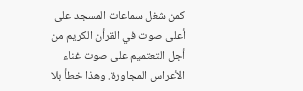كمن شغل سماعات المسجد على أعلى صوت في القرأن الكريم من أجل التعتميم على صوت غناء الأعراس المجاورة. وهذا خطأ بلا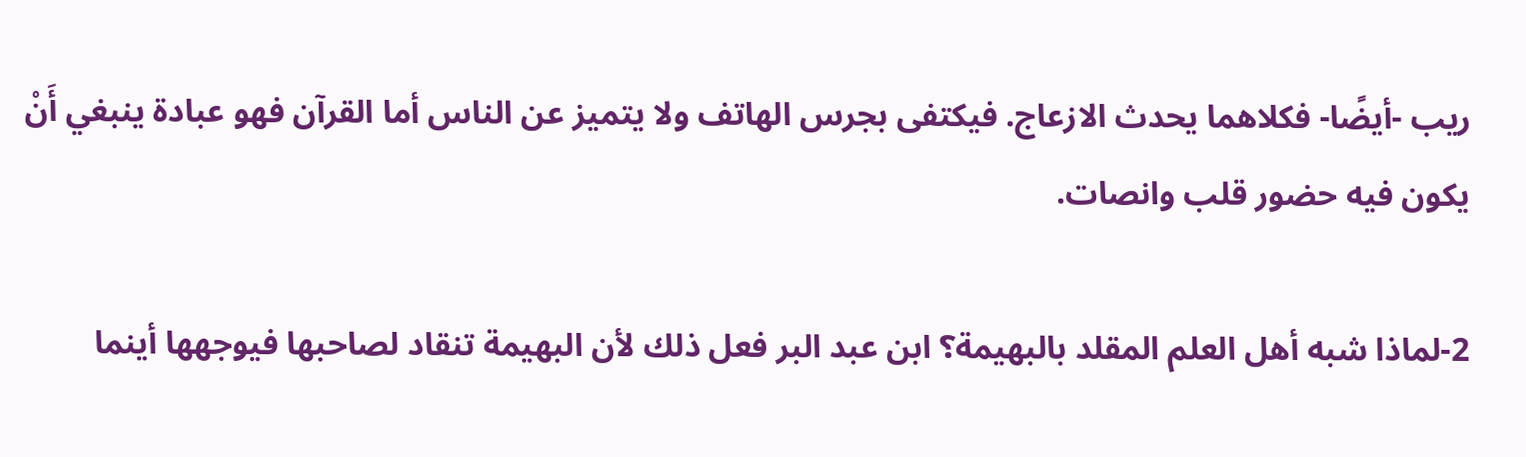ريب -أيضًا- فكلاهما يحدث الازعاج. فيكتفى بجرس الهاتف ولا يتميز عن الناس أما القرآن فهو عبادة ينبغي أَنْ يكون فيه حضور قلب وانصات.

2-لماذا شبه أهل العلم المقلد بالبهيمة؟ ابن عبد البر فعل ذلك لأن البهيمة تنقاد لصاحبها فيوجهها أينما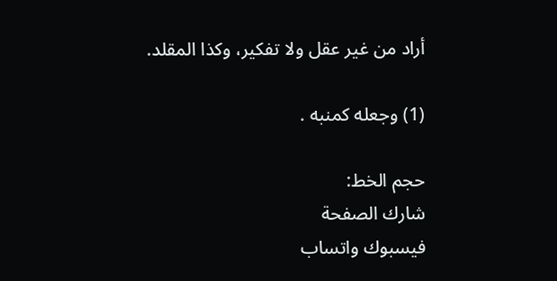أراد من غير عقل ولا تفكير، وكذا المقلد.

(1) وجعله كمنبه .

حجم الخط:
شارك الصفحة
فيسبوك واتساب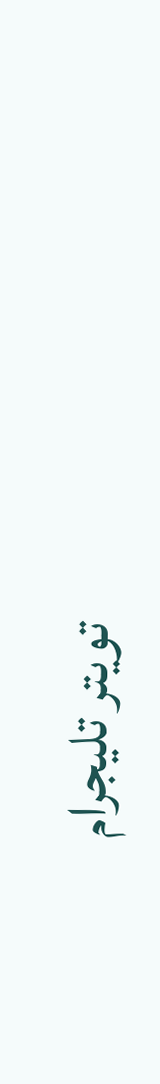تويتر تليجرام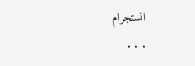انستجرام
. . .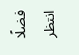فضلًا انتظر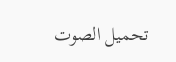تحميل الصوت